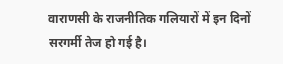वाराणसी के राजनीतिक गलियारों में इन दिनों सरगर्मी तेज हो गई है।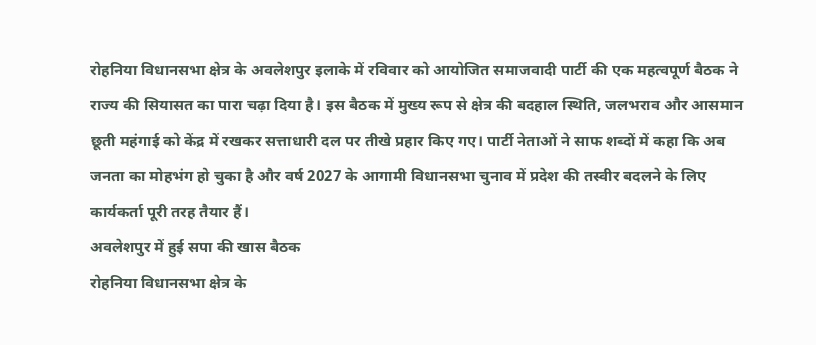रोहनिया विधानसभा क्षेत्र के अवलेशपुर इलाके में रविवार को आयोजित समाजवादी पार्टी की एक महत्वपूर्ण बैठक ने राज्य की सियासत का पारा चढ़ा दिया है। इस बैठक में मुख्य रूप से क्षेत्र की बदहाल स्थिति, जलभराव और आसमान छूती महंगाई को केंद्र में रखकर सत्ताधारी दल पर तीखे प्रहार किए गए। पार्टी नेताओं ने साफ शब्दों में कहा कि अब जनता का मोहभंग हो चुका है और वर्ष 2027 के आगामी विधानसभा चुनाव में प्रदेश की तस्वीर बदलने के लिए कार्यकर्ता पूरी तरह तैयार हैं।
अवलेशपुर में हुई सपा की खास बैठक
रोहनिया विधानसभा क्षेत्र के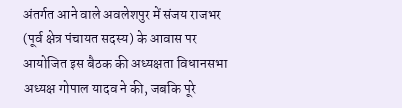अंतर्गत आने वाले अवलेशपुर में संजय राजभर (पूर्व क्षेत्र पंचायत सदस्य) के आवास पर आयोजित इस बैठक की अध्यक्षता विधानसभा अध्यक्ष गोपाल यादव ने की, जबकि पूरे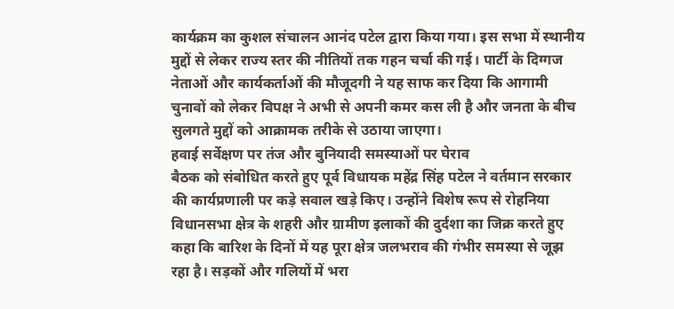कार्यक्रम का कुशल संचालन आनंद पटेल द्वारा किया गया। इस सभा में स्थानीय मुद्दों से लेकर राज्य स्तर की नीतियों तक गहन चर्चा की गई। पार्टी के दिग्गज नेताओं और कार्यकर्ताओं की मौजूदगी ने यह साफ कर दिया कि आगामी चुनावों को लेकर विपक्ष ने अभी से अपनी कमर कस ली है और जनता के बीच सुलगते मुद्दों को आक्रामक तरीके से उठाया जाएगा।
हवाई सर्वेक्षण पर तंज और बुनियादी समस्याओं पर घेराव
बैठक को संबोधित करते हुए पूर्व विधायक महेंद्र सिंह पटेल ने वर्तमान सरकार की कार्यप्रणाली पर कड़े सवाल खड़े किए। उन्होंने विशेष रूप से रोहनिया विधानसभा क्षेत्र के शहरी और ग्रामीण इलाकों की दुर्दशा का जिक्र करते हुए कहा कि बारिश के दिनों में यह पूरा क्षेत्र जलभराव की गंभीर समस्या से जूझ रहा है। सड़कों और गलियों में भरा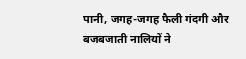पानी, जगह-जगह फैली गंदगी और बजबजाती नालियों ने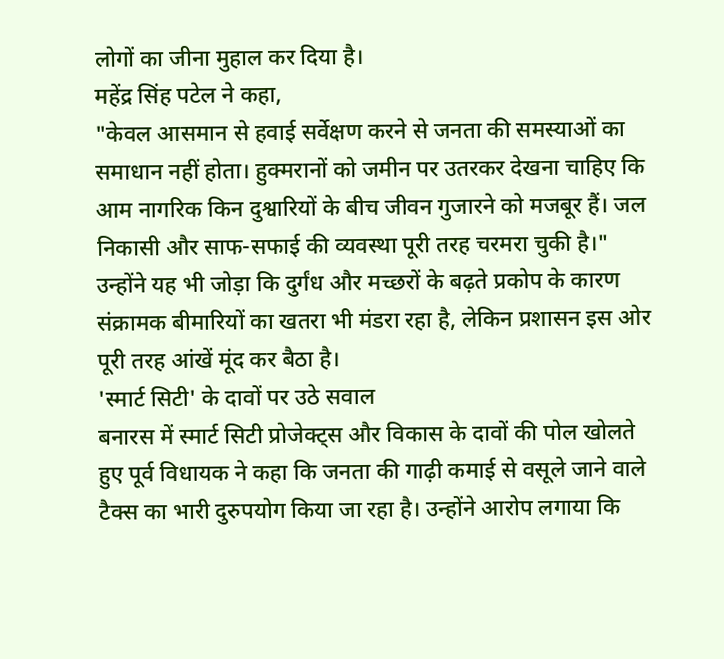लोगों का जीना मुहाल कर दिया है।
महेंद्र सिंह पटेल ने कहा,
"केवल आसमान से हवाई सर्वेक्षण करने से जनता की समस्याओं का समाधान नहीं होता। हुक्मरानों को जमीन पर उतरकर देखना चाहिए कि आम नागरिक किन दुश्वारियों के बीच जीवन गुजारने को मजबूर हैं। जल निकासी और साफ-सफाई की व्यवस्था पूरी तरह चरमरा चुकी है।"
उन्होंने यह भी जोड़ा कि दुर्गंध और मच्छरों के बढ़ते प्रकोप के कारण संक्रामक बीमारियों का खतरा भी मंडरा रहा है, लेकिन प्रशासन इस ओर पूरी तरह आंखें मूंद कर बैठा है।
'स्मार्ट सिटी' के दावों पर उठे सवाल
बनारस में स्मार्ट सिटी प्रोजेक्ट्स और विकास के दावों की पोल खोलते हुए पूर्व विधायक ने कहा कि जनता की गाढ़ी कमाई से वसूले जाने वाले टैक्स का भारी दुरुपयोग किया जा रहा है। उन्होंने आरोप लगाया कि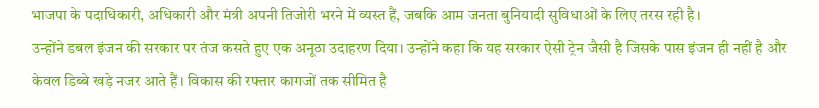भाजपा के पदाधिकारी, अधिकारी और मंत्री अपनी तिजोरी भरने में व्यस्त हैं, जबकि आम जनता बुनियादी सुविधाओं के लिए तरस रही है।
उन्होंने डबल इंजन की सरकार पर तंज कसते हुए एक अनूठा उदाहरण दिया। उन्होंने कहा कि यह सरकार ऐसी ट्रेन जैसी है जिसके पास इंजन ही नहीं है और केवल डिब्बे खड़े नजर आते हैं। विकास की रफ्तार कागजों तक सीमित है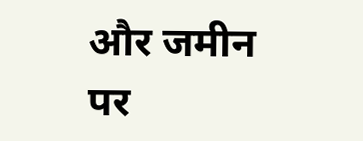और जमीन पर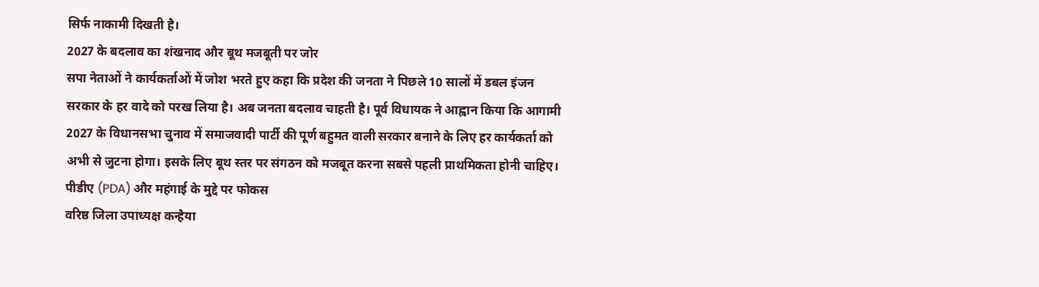सिर्फ नाकामी दिखती है।
2027 के बदलाव का शंखनाद और बूथ मजबूती पर जोर
सपा नेताओं ने कार्यकर्ताओं में जोश भरते हुए कहा कि प्रदेश की जनता ने पिछले 10 सालों में डबल इंजन सरकार के हर वादे को परख लिया है। अब जनता बदलाव चाहती है। पूर्व विधायक ने आह्वान किया कि आगामी 2027 के विधानसभा चुनाव में समाजवादी पार्टी की पूर्ण बहुमत वाली सरकार बनाने के लिए हर कार्यकर्ता को अभी से जुटना होगा। इसके लिए बूथ स्तर पर संगठन को मजबूत करना सबसे पहली प्राथमिकता होनी चाहिए।
पीडीए (PDA) और महंगाई के मुद्दे पर फोकस
वरिष्ठ जिला उपाध्यक्ष कन्हैया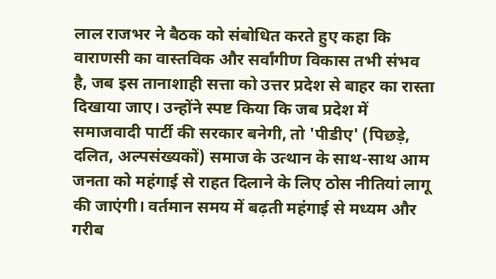लाल राजभर ने बैठक को संबोधित करते हुए कहा कि वाराणसी का वास्तविक और सर्वांगीण विकास तभी संभव है, जब इस तानाशाही सत्ता को उत्तर प्रदेश से बाहर का रास्ता दिखाया जाए। उन्होंने स्पष्ट किया कि जब प्रदेश में समाजवादी पार्टी की सरकार बनेगी, तो 'पीडीए' (पिछड़े, दलित, अल्पसंख्यकों) समाज के उत्थान के साथ-साथ आम जनता को महंगाई से राहत दिलाने के लिए ठोस नीतियां लागू की जाएंगी। वर्तमान समय में बढ़ती महंगाई से मध्यम और गरीब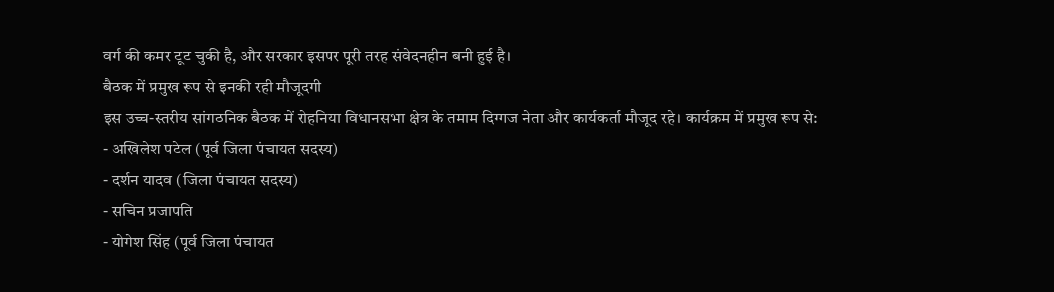वर्ग की कमर टूट चुकी है, और सरकार इसपर पूरी तरह संवेदनहीन बनी हुई है।
बैठक में प्रमुख रूप से इनकी रही मौजूदगी
इस उच्च-स्तरीय सांगठनिक बैठक में रोहनिया विधानसभा क्षेत्र के तमाम दिग्गज नेता और कार्यकर्ता मौजूद रहे। कार्यक्रम में प्रमुख रूप से:
- अखिलेश पटेल (पूर्व जिला पंचायत सदस्य)
- दर्शन यादव (जिला पंचायत सदस्य)
- सचिन प्रजापति
- योगेश सिंह (पूर्व जिला पंचायत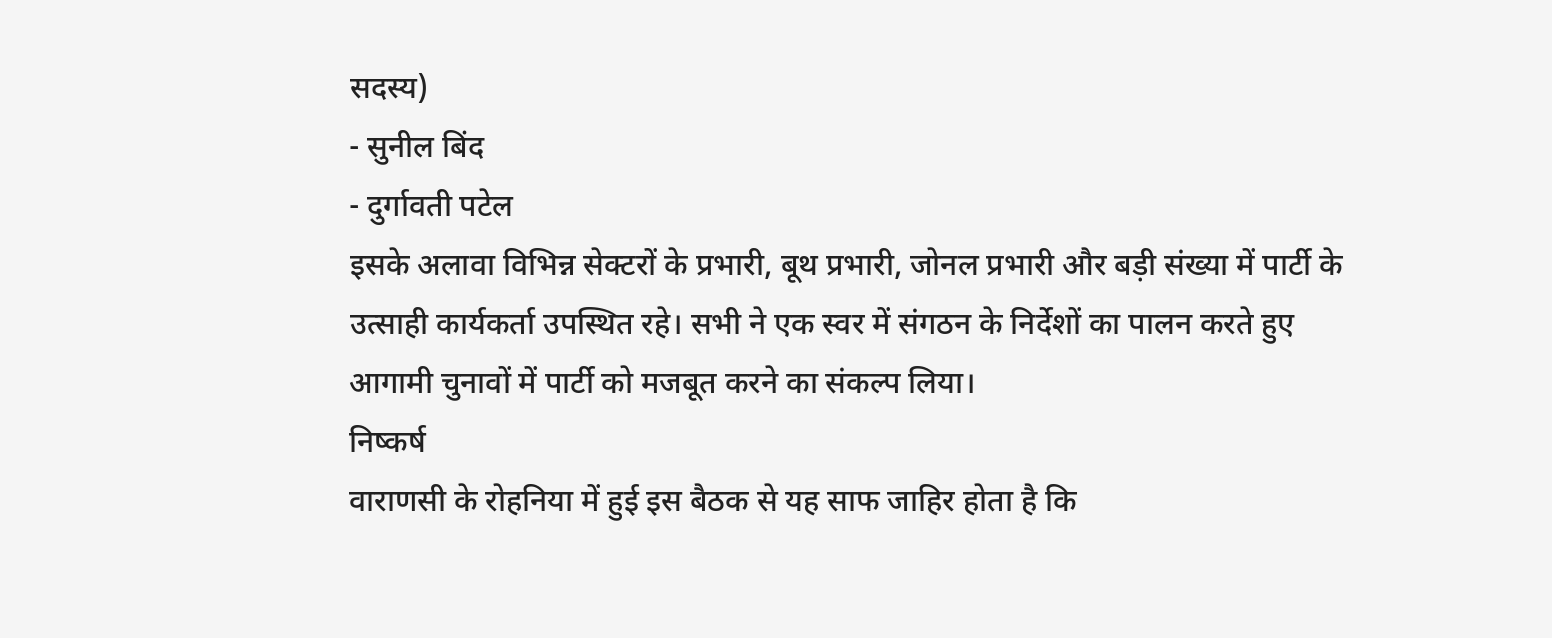सदस्य)
- सुनील बिंद
- दुर्गावती पटेल
इसके अलावा विभिन्न सेक्टरों के प्रभारी, बूथ प्रभारी, जोनल प्रभारी और बड़ी संख्या में पार्टी के उत्साही कार्यकर्ता उपस्थित रहे। सभी ने एक स्वर में संगठन के निर्देशों का पालन करते हुए आगामी चुनावों में पार्टी को मजबूत करने का संकल्प लिया।
निष्कर्ष
वाराणसी के रोहनिया में हुई इस बैठक से यह साफ जाहिर होता है कि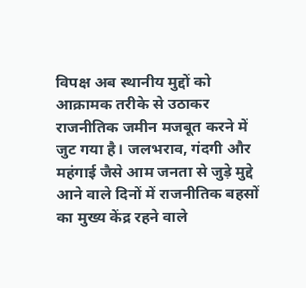विपक्ष अब स्थानीय मुद्दों को आक्रामक तरीके से उठाकर राजनीतिक जमीन मजबूत करने में जुट गया है। जलभराव, गंदगी और महंगाई जैसे आम जनता से जुड़े मुद्दे आने वाले दिनों में राजनीतिक बहसों का मुख्य केंद्र रहने वाले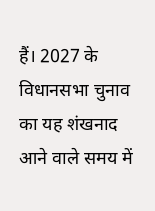हैं। 2027 के विधानसभा चुनाव का यह शंखनाद आने वाले समय में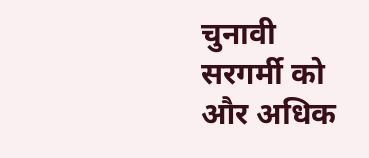चुनावी सरगर्मी को और अधिक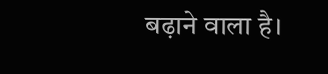बढ़ाने वाला है।